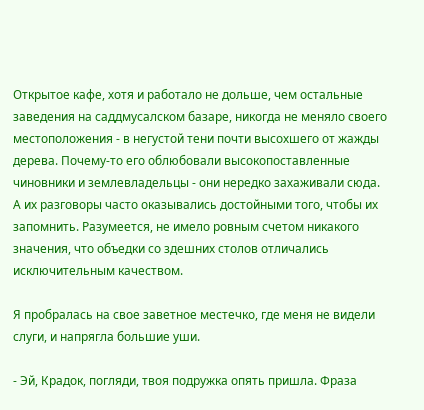Открытое кафе, хотя и работало не дольше, чем остальные заведения на саддмусалском базаре, никогда не меняло своего местоположения - в негустой тени почти высохшего от жажды дерева. Почему-то его облюбовали высокопоставленные чиновники и землевладельцы - они нередко захаживали сюда. А их разговоры часто оказывались достойными того, чтобы их запомнить. Разумеется, не имело ровным счетом никакого значения, что объедки со здешних столов отличались исключительным качеством.

Я пробралась на свое заветное местечко, где меня не видели слуги, и напрягла большие уши.

- Эй, Крадок, погляди, твоя подружка опять пришла. Фраза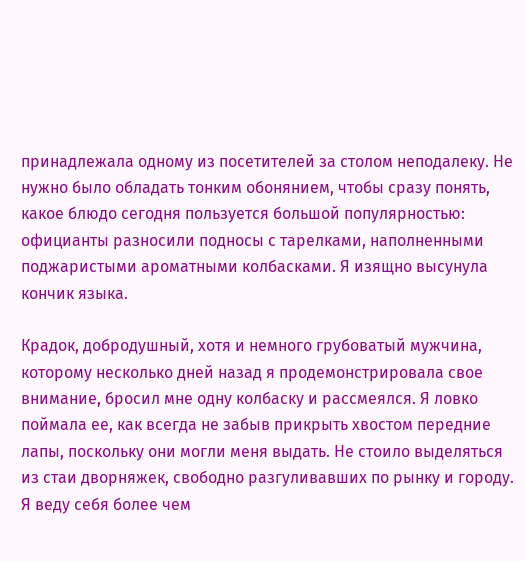принадлежала одному из посетителей за столом неподалеку. Не нужно было обладать тонким обонянием, чтобы сразу понять, какое блюдо сегодня пользуется большой популярностью: официанты разносили подносы с тарелками, наполненными поджаристыми ароматными колбасками. Я изящно высунула кончик языка.

Крадок, добродушный, хотя и немного грубоватый мужчина, которому несколько дней назад я продемонстрировала свое внимание, бросил мне одну колбаску и рассмеялся. Я ловко поймала ее, как всегда не забыв прикрыть хвостом передние лапы, поскольку они могли меня выдать. Не стоило выделяться из стаи дворняжек, свободно разгуливавших по рынку и городу. Я веду себя более чем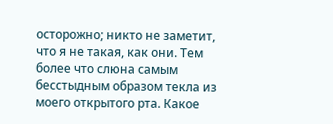осторожно; никто не заметит, что я не такая, как они. Тем более что слюна самым бесстыдным образом текла из моего открытого рта. Какое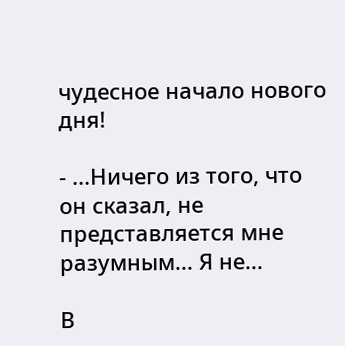чудесное начало нового дня!

- ...Ничего из того, что он сказал, не представляется мне разумным... Я не...

В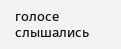голосе слышались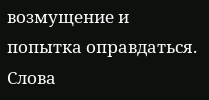возмущение и попытка оправдаться. Слова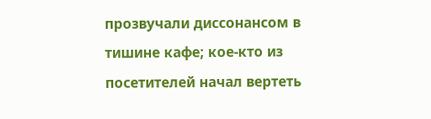прозвучали диссонансом в тишине кафе; кое-кто из посетителей начал вертеть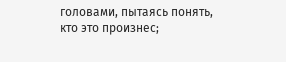головами, пытаясь понять, кто это произнес;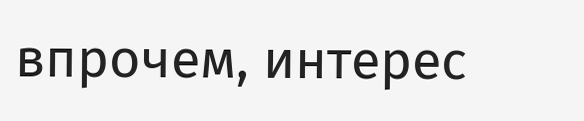впрочем, интерес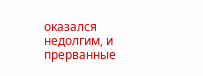оказался недолгим, и прерванные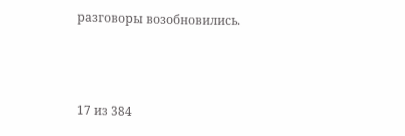разговоры возобновились.



17 из 384